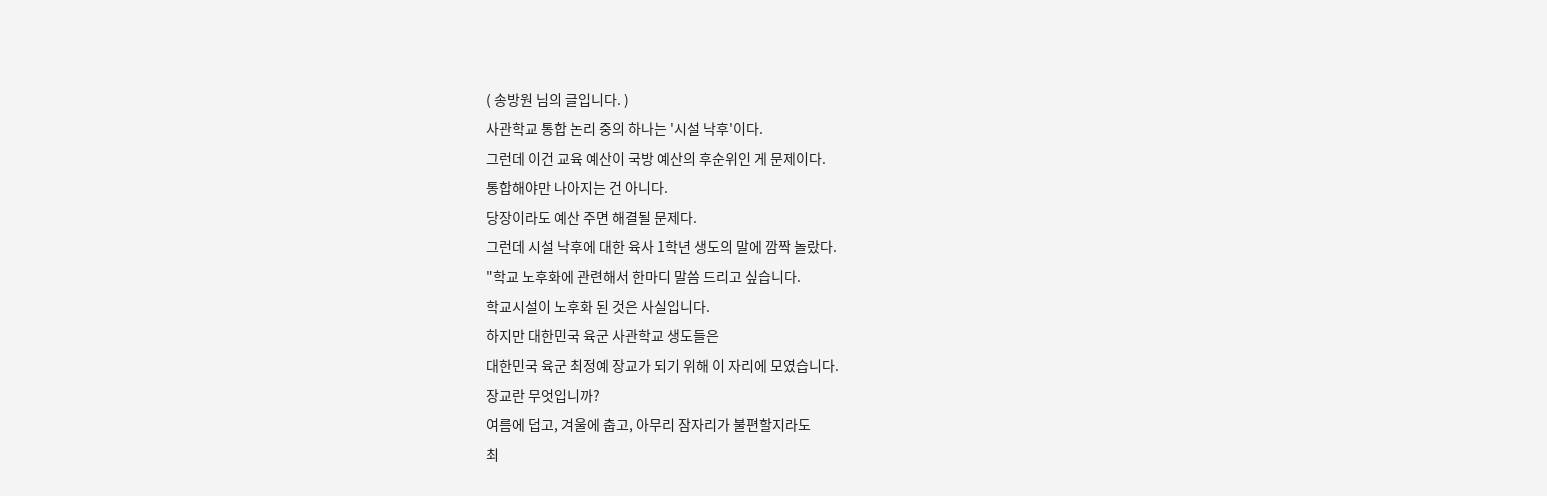( 송방원 님의 글입니다. )
사관학교 통합 논리 중의 하나는 '시설 낙후'이다.
그런데 이건 교육 예산이 국방 예산의 후순위인 게 문제이다.
통합해야만 나아지는 건 아니다.
당장이라도 예산 주면 해결될 문제다.
그런데 시설 낙후에 대한 육사 1학년 생도의 말에 깜짝 놀랐다.
"학교 노후화에 관련해서 한마디 말씀 드리고 싶습니다.
학교시설이 노후화 된 것은 사실입니다.
하지만 대한민국 육군 사관학교 생도들은
대한민국 육군 최정예 장교가 되기 위해 이 자리에 모였습니다.
장교란 무엇입니까?
여름에 덥고, 겨울에 춥고, 아무리 잠자리가 불편할지라도
최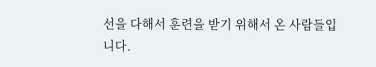선을 다해서 훈련을 받기 위해서 온 사람들입니다.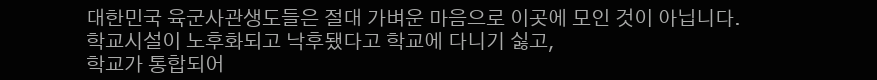대한민국 육군사관생도들은 절대 가벼운 마음으로 이곳에 모인 것이 아닙니다.
학교시설이 노후화되고 낙후됐다고 학교에 다니기 싫고,
학교가 통합되어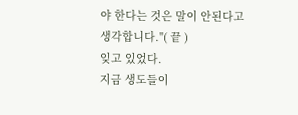야 한다는 것은 말이 안된다고 생각합니다."( 끝 )
잊고 있었다.
지금 생도들이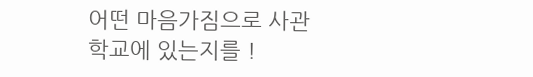어떤 마음가짐으로 사관학교에 있는지를 !